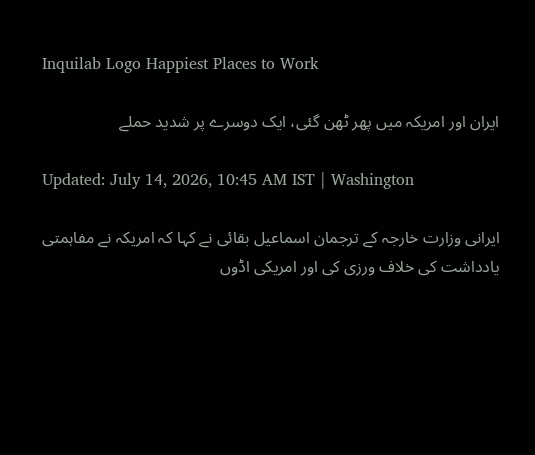Inquilab Logo Happiest Places to Work

ایران اور امریکہ میں پھر ٹھن گئی، ایک دوسرے پر شدید حملے

Updated: July 14, 2026, 10:45 AM IST | Washington

ایرانی وزارت خارجہ کے ترجمان اسماعیل بقائی نے کہا کہ امریکہ نے مفاہمتی یادداشت کی خلاف ورزی کی اور امریکی اڈوں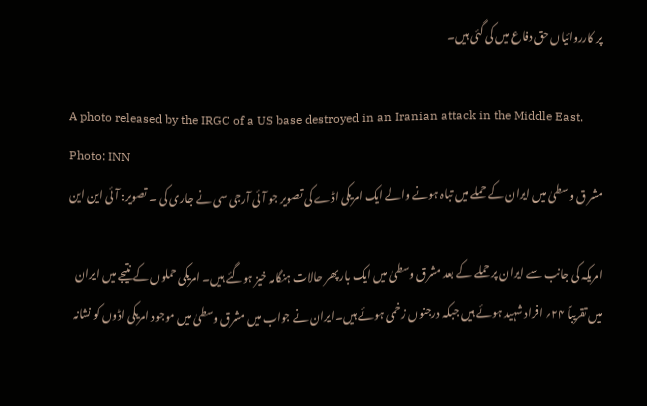پر کارروائیاں حق دفاع میں کی گئی ہیں۔

A photo released by the IRGC of a US base destroyed in an Iranian attack in the Middle East. Photo: INN
مشر ق وسطیٰ میں ایران کے حملے میں تباہ ہونے والے ایک امریکی اڈے کی تصویر جو آئی آرجی سی نے جاری کی ۔ تصویر: آئی این این

امریکہ کی جانب سے ایران پر حملے کے بعد مشرق وسطیٰ میں ایک بار پھر حالات ہنگامہ خیز ہوگئے ہیں۔ امریکی حملوں کے نتیجے میں ایران میں تقریباً ۲۴؍ افراد شہید ہوئے ہیں جبکہ درجنوں زخمی ہوئے ہیں۔ایران نے جواب میں مشرق وسطیٰ میں موجود امریکی اڈوں کو نشانہ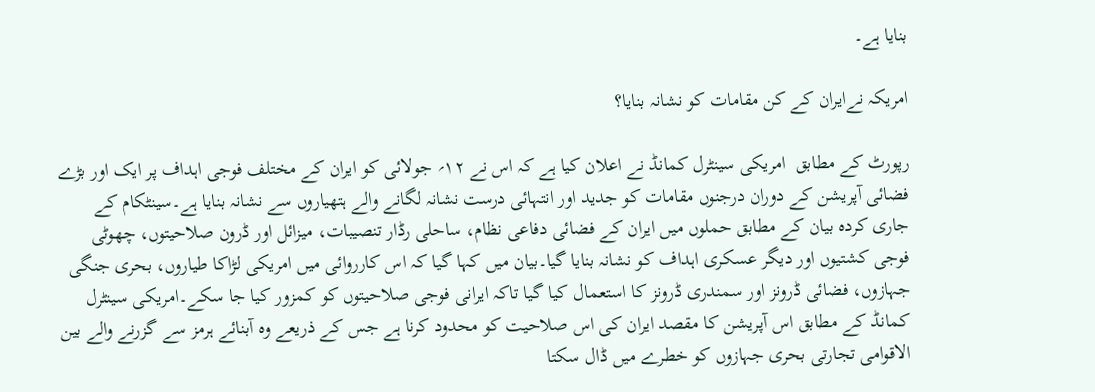بنایا ہے۔

امریکہ نےایران کے کن مقامات کو نشانہ بنایا؟

رپورٹ کے مطابق  امریکی سینٹرل کمانڈ نے اعلان کیا ہے کہ اس نے ۱۲؍ جولائی کو ایران کے مختلف فوجی اہداف پر ایک اور بڑے فضائی آپریشن کے دوران درجنوں مقامات کو جدید اور انتہائی درست نشانہ لگانے والے ہتھیاروں سے نشانہ بنایا ہے۔سینٹکام کے جاری کردہ بیان کے مطابق حملوں میں ایران کے فضائی دفاعی نظام، ساحلی رڈار تنصیبات، میزائل اور ڈرون صلاحیتوں، چھوٹی فوجی کشتیوں اور دیگر عسکری اہداف کو نشانہ بنایا گیا۔بیان میں کہا گیا کہ اس کارروائی میں امریکی لڑاکا طیاروں، بحری جنگی جہازوں، فضائی ڈرونز اور سمندری ڈرونز کا استعمال کیا گیا تاکہ ایرانی فوجی صلاحیتوں کو کمزور کیا جا سکے۔امریکی سینٹرل کمانڈ کے مطابق اس آپریشن کا مقصد ایران کی اس صلاحیت کو محدود کرنا ہے جس کے ذریعے وہ آبنائے ہرمز سے گزرنے والے بین الاقوامی تجارتی بحری جہازوں کو خطرے میں ڈال سکتا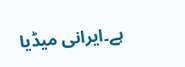ہے۔ایرانی میڈیا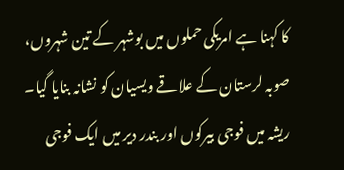کا کہنا ہے امریکی حملوں میں بوشہر کے تین شہروں، صوبہ لرستان کے علاقے ویسیان کو نشانہ بنایا گیا۔ ریشہ میں فوجی بیرکوں اور بندر دیر میں ایک فوجی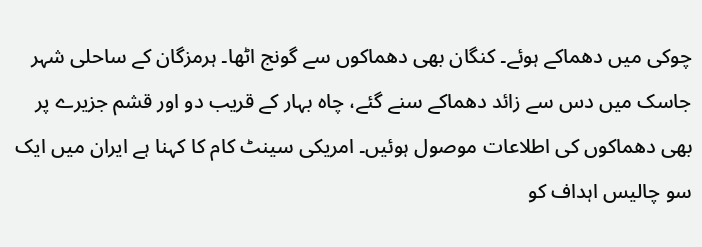چوکی میں دھماکے ہوئے۔ کنگان بھی دھماکوں سے گونج اٹھا۔ ہرمزگان کے ساحلی شہر جاسک میں دس سے زائد دھماکے سنے گئے، چاہ بہار کے قریب دو اور قشم جزیرے پر بھی دھماکوں کی اطلاعات موصول ہوئیں۔ امریکی سینٹ کام کا کہنا ہے ایران میں ایک سو چالیس اہداف کو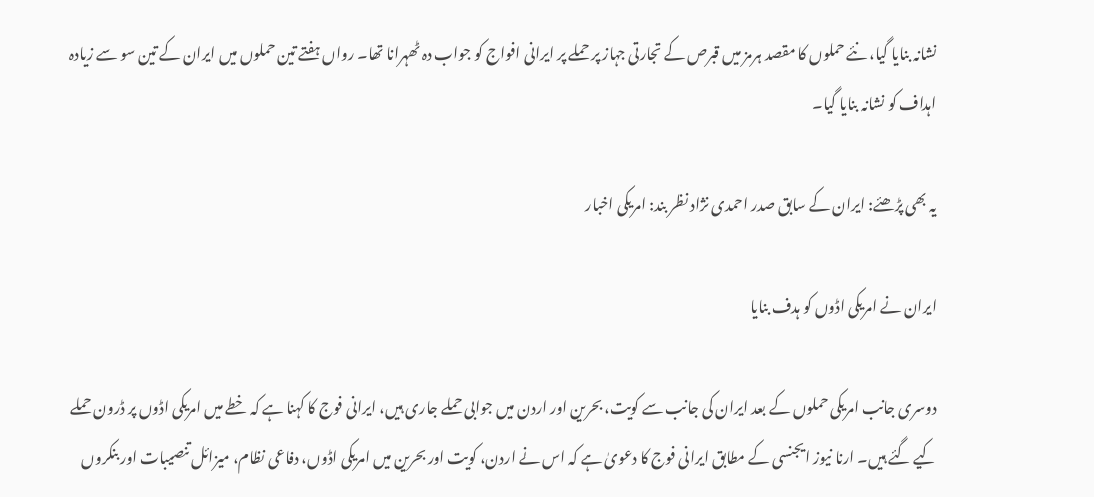نشانہ بنایا گیا، نئے حملوں کا مقصد ہرمز میں قبرص کے تجارتی جہاز پر حملے پر ایرانی افواج کو جواب دہ ٹھہرانا تھا۔ رواں ہفتے تین حملوں میں ایران کے تین سو سے زیادہ اہداف کو نشانہ بنایا گیا۔

یہ بھی پڑھئے: ایران کے سابق صدر احمدی نژاد نظر بند: امریکی اخبار

ایران نے امریکی اڈوں کو ہدف بنایا

دوسری جانب امریکی حملوں کے بعد ایران کی جانب سے کویت، بحرین اور اردن میں جوابی حملے جاری ہیں، ایرانی فوج کا کہنا ہے کہ خطے میں امریکی اڈوں پر ڈرون حملے کیے گئے ہیں۔ ارنا نیوز ایجنسی کے مطابق ایرانی فوج کا دعویٰ ہے کہ اس نے اردن، کویت اور بحرین میں امریکی اڈوں، دفاعی نظام، میزائل تنصیبات اور بنکروں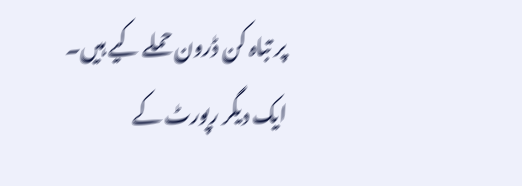پر تباہ کن ڈرون حملے کیے ہیں۔ ایک دیگر رپورٹ کے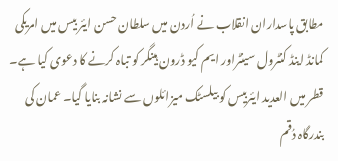مطابق پاسداران انقلاب نے اُردن میں سلطان حسن ایئر بیس میں امریکی کمانڈ اینڈ کنٹرول سینٹراور ایم کیو ڈرون ہینگر کو تباہ کرنے کا دعوی کیا ہے۔ قطر میں العدید ایئربیس کو بیلسٹک میزائلوں سے نشانہ بنایا گیا۔ عمان کی بندرگاہ دُقم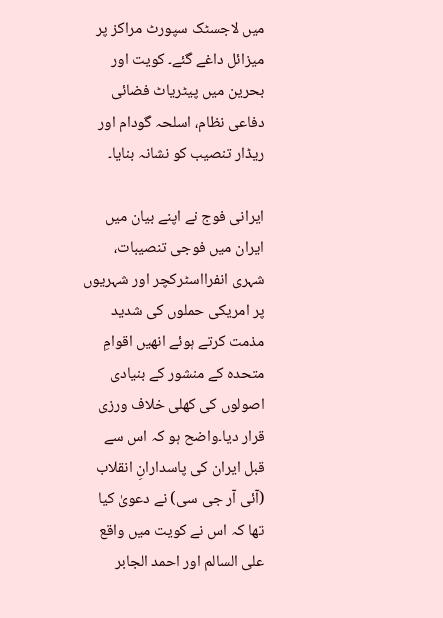میں لاجسٹک سپورٹ مراکز پر میزائل داغے گئے۔ کویت اور بحرین میں پیٹریاٹ فضائی دفاعی نظام، اسلحہ گودام اور ریڈار تنصیب کو نشانہ بنایا۔

ایرانی فوج نے اپنے بیان میں ایران میں فوجی تنصیبات، شہری انفرااسٹرکچر اور شہریوں پر امریکی حملوں کی شدید مذمت کرتے ہوئے انھیں اقوامِ متحدہ کے منشور کے بنیادی اصولوں کی کھلی خلاف ورزی قرار دیا۔واضح ہو کہ اس سے قبل ایران کی پاسدارانِ انقلاب (آئی آر جی سی) نے دعویٰ کیا تھا کہ اس نے کویت میں واقع علی السالم اور احمد الجابر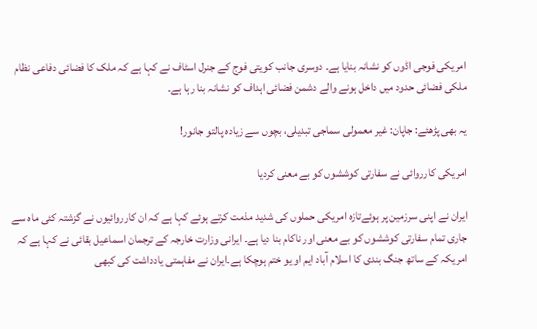امریکی فوجی اڈوں کو نشانہ بنایا ہے۔ دوسری جانب کویتی فوج کے جنرل اسٹاف نے کہا ہے کہ ملک کا فضائی دفاعی نظام ملکی فضائی حدود میں داخل ہونے والے دشمن فضائی اہداف کو نشانہ بنا رہا ہے۔

یہ بھی پڑھئے: جاپان: غیر معمولی سماجی تبدیلی، بچوں سے زیادہ پالتو جانور!

امریکی کارروائی نے سفارتی کوششوں کو بے معنی کردیا

ایران نے اپنی سرزمین پر ہوئےتازہ امریکی حملوں کی شدید مذمت کرتے ہوئے کہا ہے کہ ان کارروائیوں نے گزشتہ کئی ماہ سے جاری تمام سفارتی کوششوں کو بے معنی اور ناکام بنا دیا ہے۔ ایرانی وزارت خارجہ کے ترجمان اسماعیل بقائی نے کہا ہے کہ امریکہ کے ساتھ جنگ بندی کا اسلام آباد ایم او یو ختم ہوچکا ہے۔ایران نے مفاہمتی یادداشت کی کبھی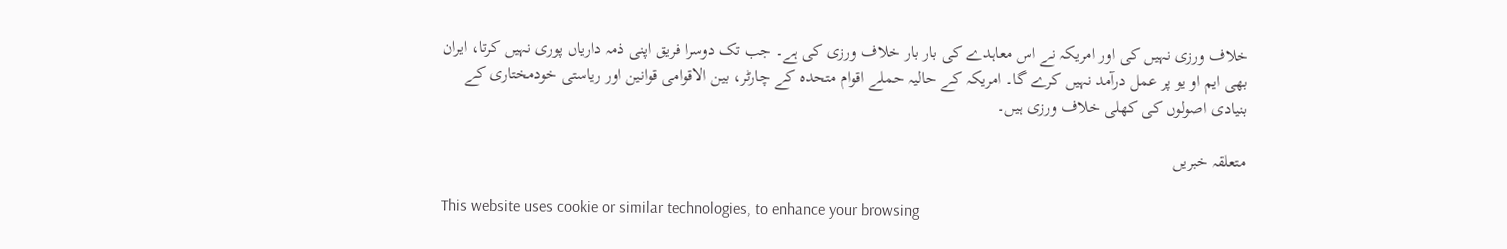خلاف ورزی نہیں کی اور امریکہ نے اس معاہدے کی بار بار خلاف ورزی کی ہے۔ جب تک دوسرا فریق اپنی ذمہ داریاں پوری نہیں کرتا، ایران بھی ایم او یو پر عمل درآمد نہیں کرے گا۔ امریکہ کے حالیہ حملے اقوام متحدہ کے چارٹر، بین الاقوامی قوانین اور ریاستی خودمختاری کے بنیادی اصولوں کی کھلی خلاف ورزی ہیں۔

متعلقہ خبریں

This website uses cookie or similar technologies, to enhance your browsing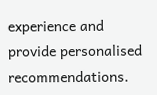experience and provide personalised recommendations.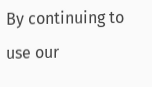By continuing to use our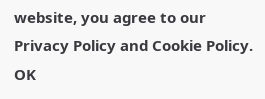website, you agree to our Privacy Policy and Cookie Policy. OK